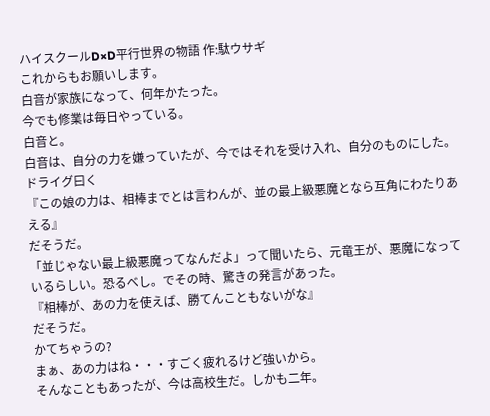ハイスクールD×D平行世界の物語 作:駄ウサギ
これからもお願いします。
白音が家族になって、何年かたった。
今でも修業は毎日やっている。
白音と。
白音は、自分の力を嫌っていたが、今ではそれを受け入れ、自分のものにした。
ドライグ曰く
『この娘の力は、相棒までとは言わんが、並の最上級悪魔となら互角にわたりあえる』
だそうだ。
「並じゃない最上級悪魔ってなんだよ」って聞いたら、元竜王が、悪魔になっているらしい。恐るべし。でその時、驚きの発言があった。
『相棒が、あの力を使えば、勝てんこともないがな』
だそうだ。
かてちゃうの?
まぁ、あの力はね・・・すごく疲れるけど強いから。
そんなこともあったが、今は高校生だ。しかも二年。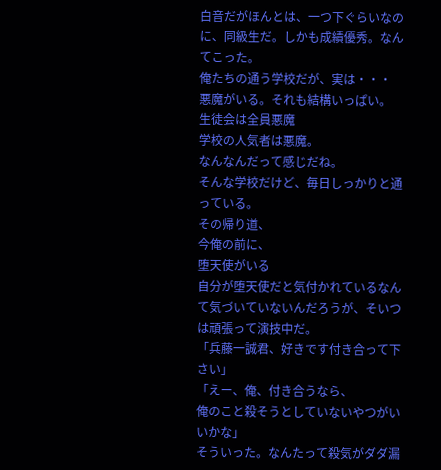白音だがほんとは、一つ下ぐらいなのに、同級生だ。しかも成績優秀。なんてこった。
俺たちの通う学校だが、実は・・・
悪魔がいる。それも結構いっぱい。
生徒会は全員悪魔
学校の人気者は悪魔。
なんなんだって感じだね。
そんな学校だけど、毎日しっかりと通っている。
その帰り道、
今俺の前に、
堕天使がいる
自分が堕天使だと気付かれているなんて気づいていないんだろうが、そいつは頑張って演技中だ。
「兵藤一誠君、好きです付き合って下さい」
「えー、俺、付き合うなら、
俺のこと殺そうとしていないやつがいいかな」
そういった。なんたって殺気がダダ漏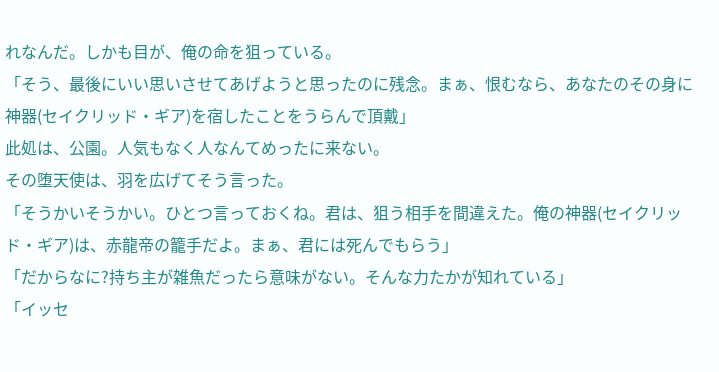れなんだ。しかも目が、俺の命を狙っている。
「そう、最後にいい思いさせてあげようと思ったのに残念。まぁ、恨むなら、あなたのその身に神器(セイクリッド・ギア)を宿したことをうらんで頂戴」
此処は、公園。人気もなく人なんてめったに来ない。
その堕天使は、羽を広げてそう言った。
「そうかいそうかい。ひとつ言っておくね。君は、狙う相手を間違えた。俺の神器(セイクリッド・ギア)は、赤龍帝の籠手だよ。まぁ、君には死んでもらう」
「だからなに?持ち主が雑魚だったら意味がない。そんな力たかが知れている」
「イッセ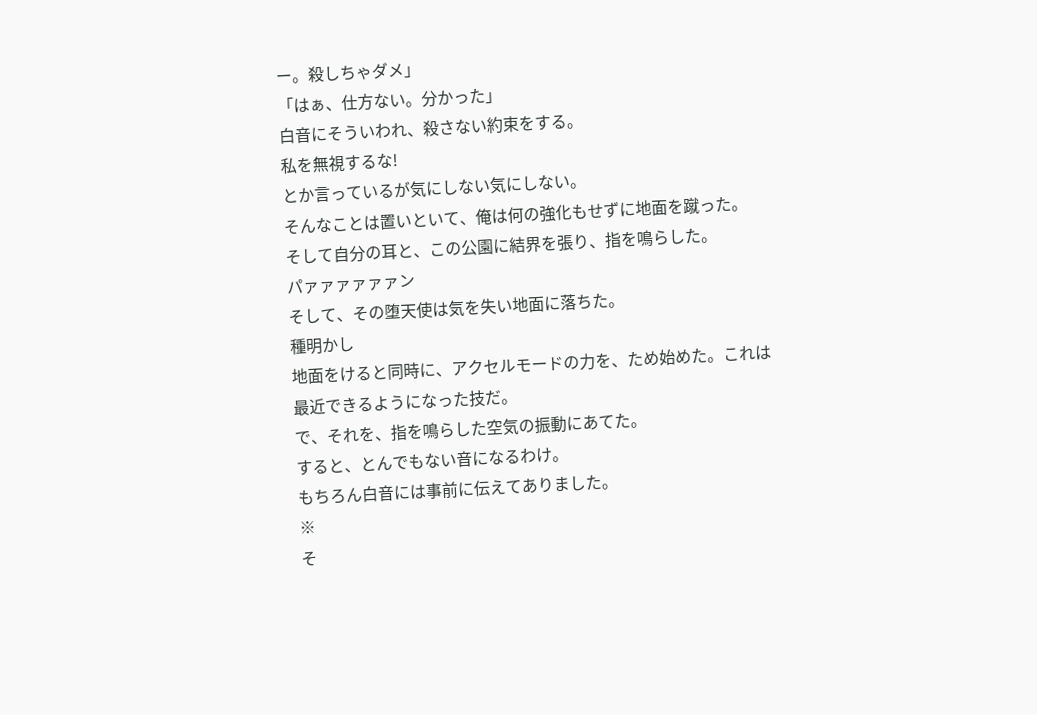ー。殺しちゃダメ」
「はぁ、仕方ない。分かった」
白音にそういわれ、殺さない約束をする。
私を無視するな!
とか言っているが気にしない気にしない。
そんなことは置いといて、俺は何の強化もせずに地面を蹴った。
そして自分の耳と、この公園に結界を張り、指を鳴らした。
パァァァァァァン
そして、その堕天使は気を失い地面に落ちた。
種明かし
地面をけると同時に、アクセルモードの力を、ため始めた。これは最近できるようになった技だ。
で、それを、指を鳴らした空気の振動にあてた。
すると、とんでもない音になるわけ。
もちろん白音には事前に伝えてありました。
※
そ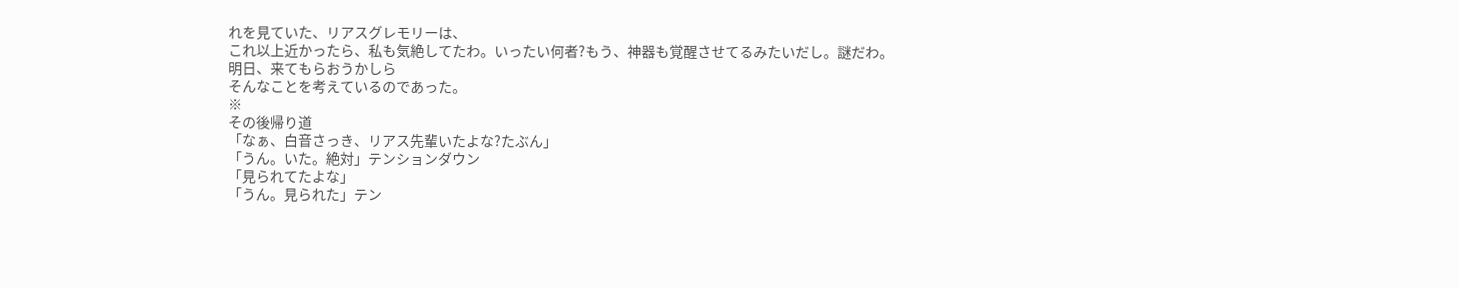れを見ていた、リアスグレモリーは、
これ以上近かったら、私も気絶してたわ。いったい何者?もう、神器も覚醒させてるみたいだし。謎だわ。
明日、来てもらおうかしら
そんなことを考えているのであった。
※
その後帰り道
「なぁ、白音さっき、リアス先輩いたよな?たぶん」
「うん。いた。絶対」テンションダウン
「見られてたよな」
「うん。見られた」テン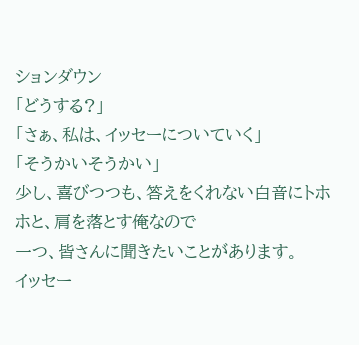ションダウン
「どうする?」
「さぁ、私は、イッセーについていく」
「そうかいそうかい」
少し、喜びつつも、答えをくれない白音にトホホと、肩を落とす俺なので
一つ、皆さんに聞きたいことがあります。
イッセー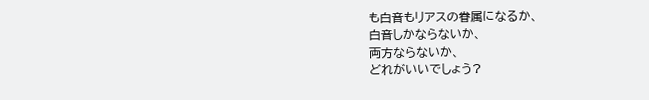も白音もリアスの眷属になるか、
白音しかならないか、
両方ならないか、
どれがいいでしょう?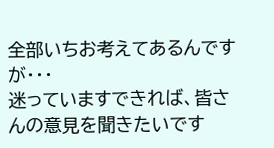全部いちお考えてあるんですが・・・
迷っていますできれば、皆さんの意見を聞きたいです